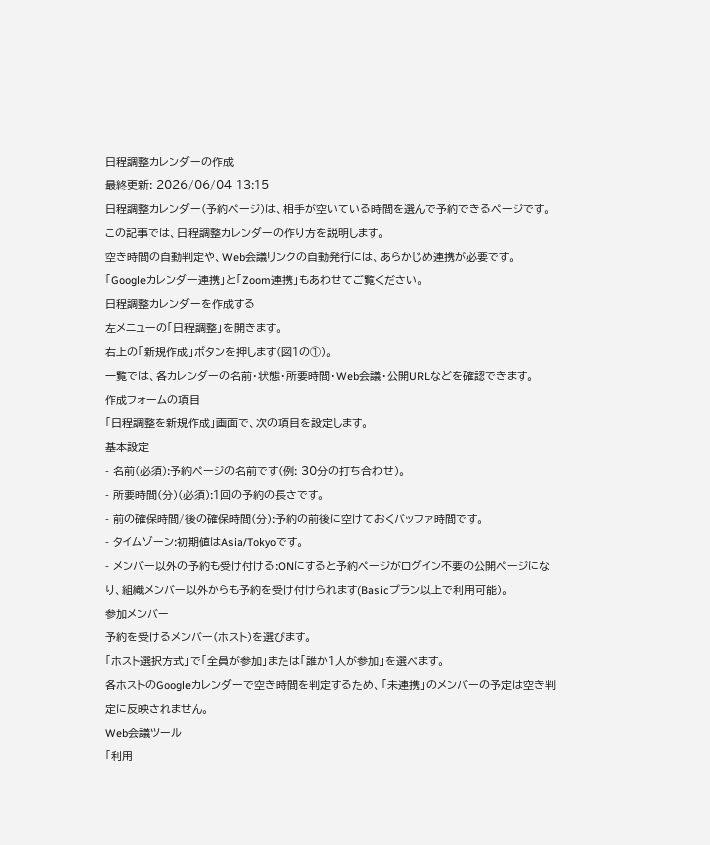日程調整カレンダーの作成
最終更新: 2026/06/04 13:15
日程調整カレンダー(予約ページ)は、相手が空いている時間を選んで予約できるページです。
この記事では、日程調整カレンダーの作り方を説明します。
空き時間の自動判定や、Web会議リンクの自動発行には、あらかじめ連携が必要です。
「Googleカレンダー連携」と「Zoom連携」もあわせてご覧ください。
日程調整カレンダーを作成する
左メニューの「日程調整」を開きます。
右上の「新規作成」ボタンを押します(図1の①)。
一覧では、各カレンダーの名前・状態・所要時間・Web会議・公開URLなどを確認できます。
作成フォームの項目
「日程調整を新規作成」画面で、次の項目を設定します。
基本設定
- 名前(必須):予約ページの名前です(例: 30分の打ち合わせ)。
- 所要時間(分)(必須):1回の予約の長さです。
- 前の確保時間/後の確保時間(分):予約の前後に空けておくバッファ時間です。
- タイムゾーン:初期値はAsia/Tokyoです。
- メンバー以外の予約も受け付ける:ONにすると予約ページがログイン不要の公開ページになり、組織メンバー以外からも予約を受け付けられます(Basicプラン以上で利用可能)。
参加メンバー
予約を受けるメンバー(ホスト)を選びます。
「ホスト選択方式」で「全員が参加」または「誰か1人が参加」を選べます。
各ホストのGoogleカレンダーで空き時間を判定するため、「未連携」のメンバーの予定は空き判定に反映されません。
Web会議ツール
「利用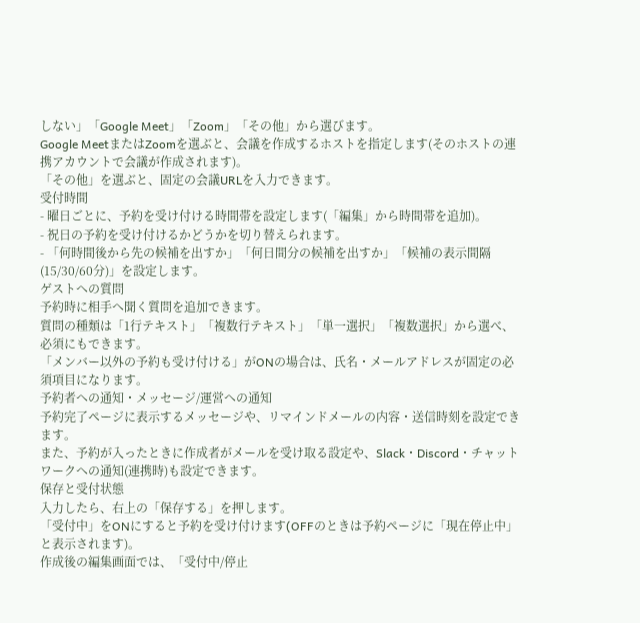しない」「Google Meet」「Zoom」「その他」から選びます。
Google MeetまたはZoomを選ぶと、会議を作成するホストを指定します(そのホストの連携アカウントで会議が作成されます)。
「その他」を選ぶと、固定の会議URLを入力できます。
受付時間
- 曜日ごとに、予約を受け付ける時間帯を設定します(「編集」から時間帯を追加)。
- 祝日の予約を受け付けるかどうかを切り替えられます。
- 「何時間後から先の候補を出すか」「何日間分の候補を出すか」「候補の表示間隔(15/30/60分)」を設定します。
ゲストへの質問
予約時に相手へ聞く質問を追加できます。
質問の種類は「1行テキスト」「複数行テキスト」「単一選択」「複数選択」から選べ、必須にもできます。
「メンバー以外の予約も受け付ける」がONの場合は、氏名・メールアドレスが固定の必須項目になります。
予約者への通知・メッセージ/運営への通知
予約完了ページに表示するメッセージや、リマインドメールの内容・送信時刻を設定できます。
また、予約が入ったときに作成者がメールを受け取る設定や、Slack・Discord・チャットワークへの通知(連携時)も設定できます。
保存と受付状態
入力したら、右上の「保存する」を押します。
「受付中」をONにすると予約を受け付けます(OFFのときは予約ページに「現在停止中」と表示されます)。
作成後の編集画面では、「受付中/停止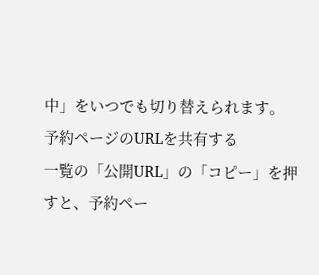中」をいつでも切り替えられます。
予約ページのURLを共有する
一覧の「公開URL」の「コピー」を押すと、予約ペー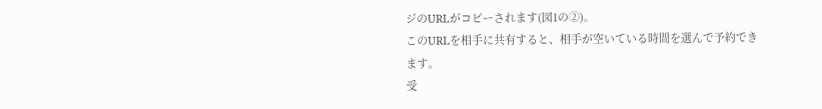ジのURLがコピーされます(図1の②)。
このURLを相手に共有すると、相手が空いている時間を選んで予約できます。
受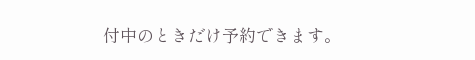付中のときだけ予約できます。